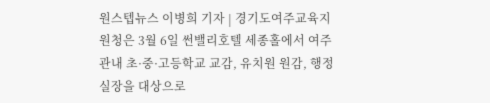원스텝뉴스 이병희 기자 | 경기도여주교육지원청은 3월 6일 썬밸리호텔 세종홀에서 여주 관내 초·중·고등학교 교감, 유치원 원감, 행정실장을 대상으로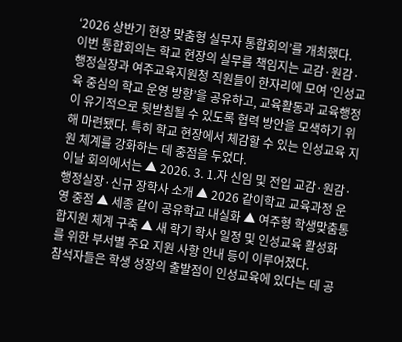‘2026 상반기 현장 맞춤형 실무자 통합회의’를 개최했다.
이번 통합회의는 학교 현장의 실무를 책임지는 교감·원감·행정실장과 여주교육지원청 직원들이 한자리에 모여 ‘인성교육 중심의 학교 운영 방향’을 공유하고, 교육활동과 교육행정이 유기적으로 뒷받침될 수 있도록 협력 방안을 모색하기 위해 마련됐다. 특히 학교 현장에서 체감할 수 있는 인성교육 지원 체계를 강화하는 데 중점을 두었다.
이날 회의에서는 ▲ 2026. 3. 1.자 신임 및 전입 교감·원감·행정실장·신규 장학사 소개 ▲ 2026 같이학교 교육과정 운영 중점 ▲ 세종 같이 공유학교 내실화 ▲ 여주형 학생맞춤통합지원 체계 구축 ▲ 새 학기 학사 일정 및 인성교육 활성화를 위한 부서별 주요 지원 사항 안내 등이 이루어졌다.
참석자들은 학생 성장의 출발점이 인성교육에 있다는 데 공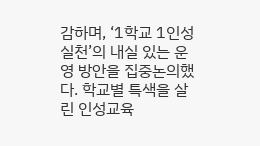감하며, ‘1학교 1인성 실천’의 내실 있는 운영 방안을 집중논의했다. 학교별 특색을 살린 인성교육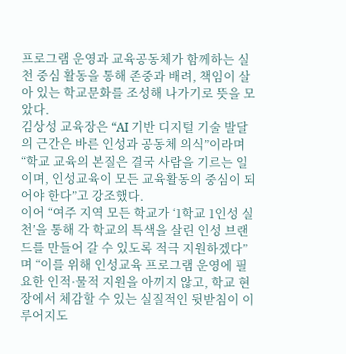프로그램 운영과 교육공동체가 함께하는 실천 중심 활동을 통해 존중과 배려, 책임이 살아 있는 학교문화를 조성해 나가기로 뜻을 모았다.
김상성 교육장은 “AI 기반 디지털 기술 발달의 근간은 바른 인성과 공동체 의식”이라며 “학교 교육의 본질은 결국 사람을 기르는 일이며, 인성교육이 모든 교육활동의 중심이 되어야 한다”고 강조했다.
이어 “여주 지역 모든 학교가 ‘1학교 1인성 실천’을 통해 각 학교의 특색을 살린 인성 브랜드를 만들어 갈 수 있도록 적극 지원하겠다”며 “이를 위해 인성교육 프로그램 운영에 필요한 인적·물적 지원을 아끼지 않고, 학교 현장에서 체감할 수 있는 실질적인 뒷받침이 이루어지도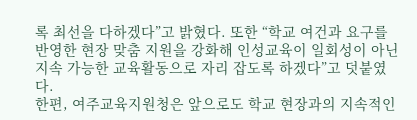록 최선을 다하겠다”고 밝혔다. 또한 “학교 여건과 요구를 반영한 현장 맞춤 지원을 강화해 인성교육이 일회성이 아닌 지속 가능한 교육활동으로 자리 잡도록 하겠다”고 덧붙였다.
한편, 여주교육지원청은 앞으로도 학교 현장과의 지속적인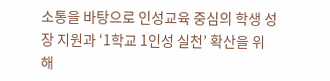소통을 바탕으로 인성교육 중심의 학생 성장 지원과 ‘1학교 1인성 실천’ 확산을 위해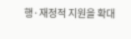행·재정적 지원을 확대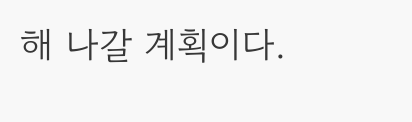해 나갈 계획이다.